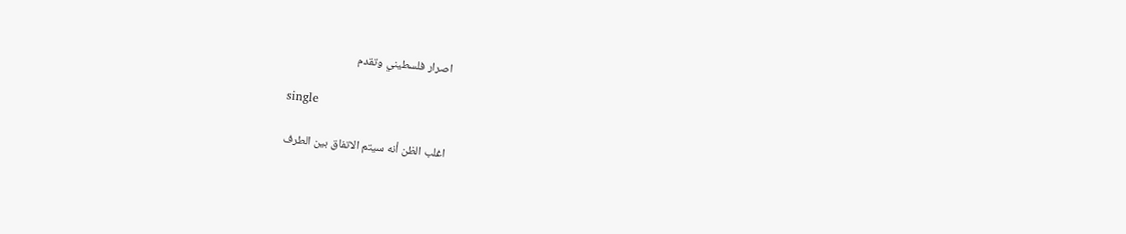اصرار فلسطيني وتقدم

single

اغلب الظن أنه سيتم الاتفاق بين الطرف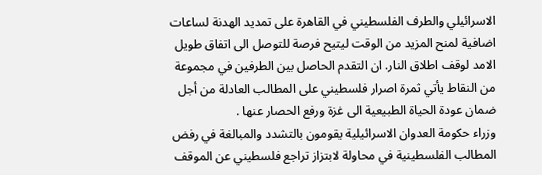الاسرائيلي والطرف الفلسطيني في القاهرة على تمديد الهدنة لساعات اضافية لمنح المزيد من الوقت ليتيح فرصة للتوصل الى اتفاق طويل الامد لوقف اطلاق النار. ان التقدم الحاصل بين الطرفين في مجموعة من النقاط يأتي ثمرة اصرار فلسطيني على المطالب العادلة من أجل ضمان عودة الحياة الطبيعية الى غزة ورفع الحصار عنها .
وزراء حكومة العدوان الاسرائيلية يقومون بالتشدد والمبالغة في رفض المطالب الفلسطينية في محاولة لابتزاز تراجع فلسطيني عن الموقف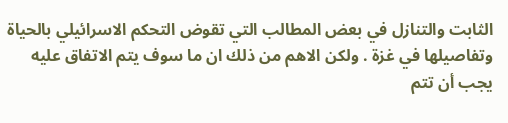الثابت والتنازل في بعض المطالب التي تقوض التحكم الاسرائيلي بالحياة وتفاصيلها في غزة . ولكن الاهم من ذلك ان ما سوف يتم الاتفاق عليه يجب أن تتم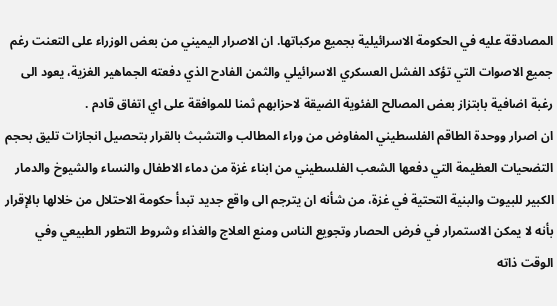المصادقة عليه في الحكومة الاسرائيلية بجميع مركباتها. ان الاصرار اليميني من بعض الوزراء على التعنت رغم جميع الاصوات التي تؤكد الفشل العسكري الاسرائيلي والثمن الفادح الذي دفعته الجماهير الغزية، يعود الى رغبة اضافية بابتزاز بعض المصالح الفئوية الضيقة لاحزابهم ثمنا للموافقة على اي اتفاق قادم .
ان اصرار ووحدة الطاقم الفلسطيني المفاوض من وراء المطالب والتشبث بالقرار بتحصيل انجازات تليق بحجم التضحيات العظيمة التي دفعها الشعب الفلسطيني من ابناء غزة من دماء الاطفال والنساء والشيوخ والدمار الكبير للبيوت والبنية التحتية في غزة، من شأنه ان يترجم الى واقع جديد تبدأ حكومة الاحتلال من خلالها بالإقرار بأنه لا يمكن الاستمرار في فرض الحصار وتجويع الناس ومنع العلاج والغذاء وشروط التطور الطبيعي وفي الوقت ذاته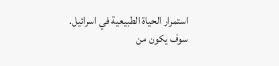استمرار الحياة الطبيعية في اسرائيل.
سوف يكون من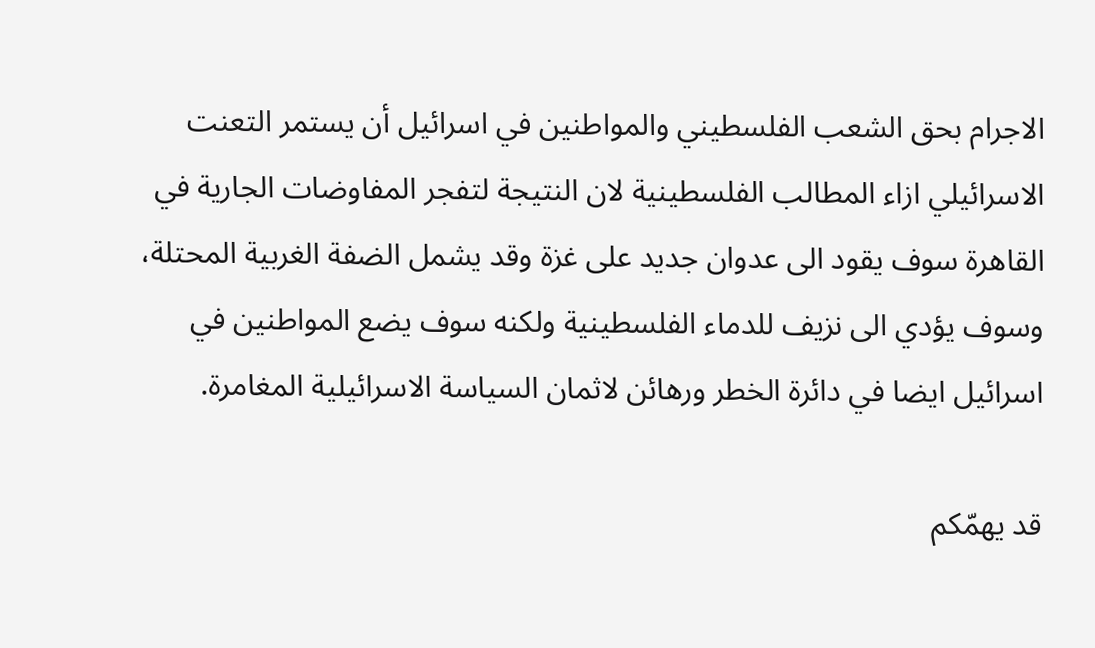الاجرام بحق الشعب الفلسطيني والمواطنين في اسرائيل أن يستمر التعنت الاسرائيلي ازاء المطالب الفلسطينية لان النتيجة لتفجر المفاوضات الجارية في القاهرة سوف يقود الى عدوان جديد على غزة وقد يشمل الضفة الغربية المحتلة، وسوف يؤدي الى نزيف للدماء الفلسطينية ولكنه سوف يضع المواطنين في اسرائيل ايضا في دائرة الخطر ورهائن لاثمان السياسة الاسرائيلية المغامرة.

قد يهمّكم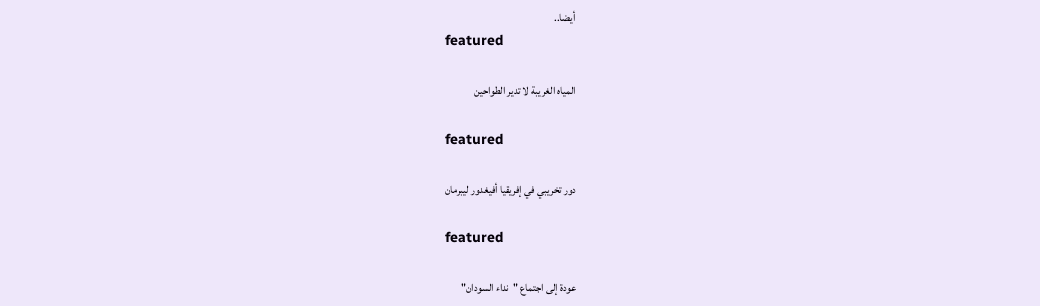أيضا..
featured

المياه الغريبة لا تدير الطواحين

featured

دور تخريبي في إفريقيا أفيغدور ليبرمان

featured

عودة إلى اجتماع "نداء السودان"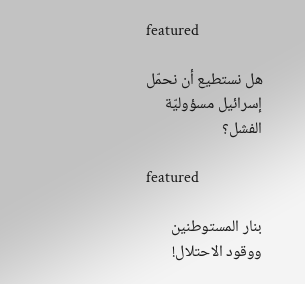featured

هل نستطيع أن نحمّل إسرائيل مسؤوليّة الفشل؟

featured

بنار المستوطنين ووقود الاحتلال!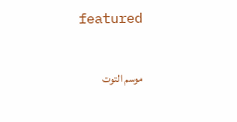featured

موسم التوت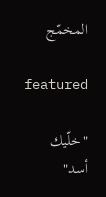المخمّج

featured

"خلّيك أسد"